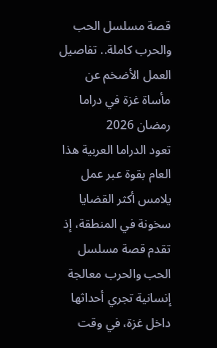قصة مسلسل الحب والحرب كاملة.. تفاصيل العمل الأضخم عن مأساة غزة في دراما رمضان 2026
تعود الدراما العربية هذا العام بقوة عبر عمل يلامس أكثر القضايا سخونة في المنطقة، إذ تقدم قصة مسلسل الحب والحرب معالجة إنسانية تجري أحداثها داخل غزة، في وقت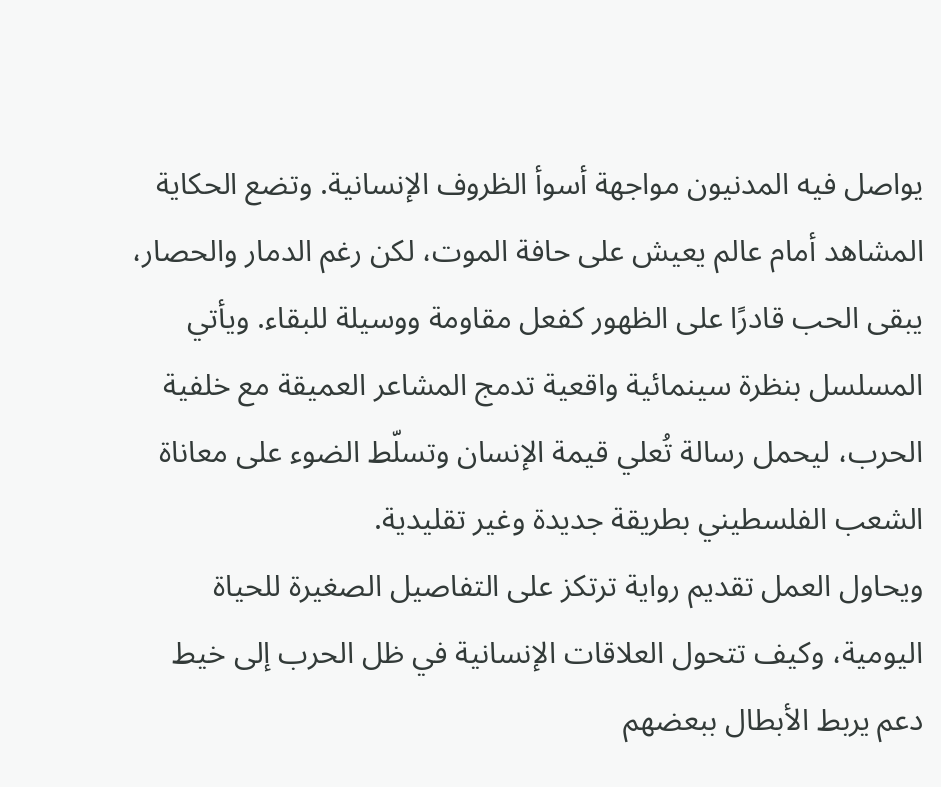يواصل فيه المدنيون مواجهة أسوأ الظروف الإنسانية. وتضع الحكاية المشاهد أمام عالم يعيش على حافة الموت، لكن رغم الدمار والحصار، يبقى الحب قادرًا على الظهور كفعل مقاومة ووسيلة للبقاء. ويأتي المسلسل بنظرة سينمائية واقعية تدمج المشاعر العميقة مع خلفية الحرب، ليحمل رسالة تُعلي قيمة الإنسان وتسلّط الضوء على معاناة الشعب الفلسطيني بطريقة جديدة وغير تقليدية.
ويحاول العمل تقديم رواية ترتكز على التفاصيل الصغيرة للحياة اليومية، وكيف تتحول العلاقات الإنسانية في ظل الحرب إلى خيط دعم يربط الأبطال ببعضهم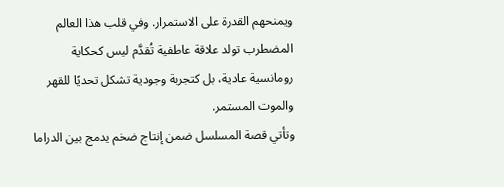ويمنحهم القدرة على الاستمرار. وفي قلب هذا العالم المضطرب تولد علاقة عاطفية تُقدَّم ليس كحكاية رومانسية عادية، بل كتجربة وجودية تشكل تحديًا للقهر والموت المستمر.
وتأتي قصة المسلسل ضمن إنتاج ضخم يدمج بين الدراما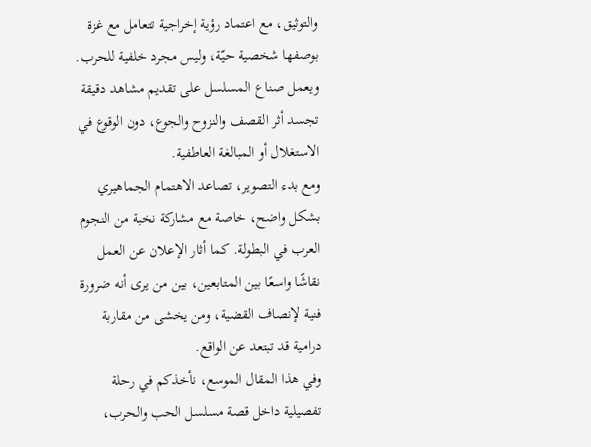والتوثيق، مع اعتماد رؤية إخراجية تتعامل مع غزة بوصفها شخصية حيّة، وليس مجرد خلفية للحرب. ويعمل صناع المسلسل على تقديم مشاهد دقيقة تجسد أثر القصف والنزوح والجوع، دون الوقوع في الاستغلال أو المبالغة العاطفية.
ومع بدء التصوير، تصاعد الاهتمام الجماهيري بشكل واضح، خاصة مع مشاركة نخبة من النجوم العرب في البطولة. كما أثار الإعلان عن العمل نقاشًا واسعًا بين المتابعين، بين من يرى أنه ضرورة فنية لإنصاف القضية، ومن يخشى من مقاربة درامية قد تبتعد عن الواقع.
وفي هذا المقال الموسع، نأخذكم في رحلة تفصيلية داخل قصة مسلسل الحب والحرب،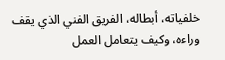خلفياته، أبطاله، الفريق الفني الذي يقف وراءه، وكيف يتعامل العمل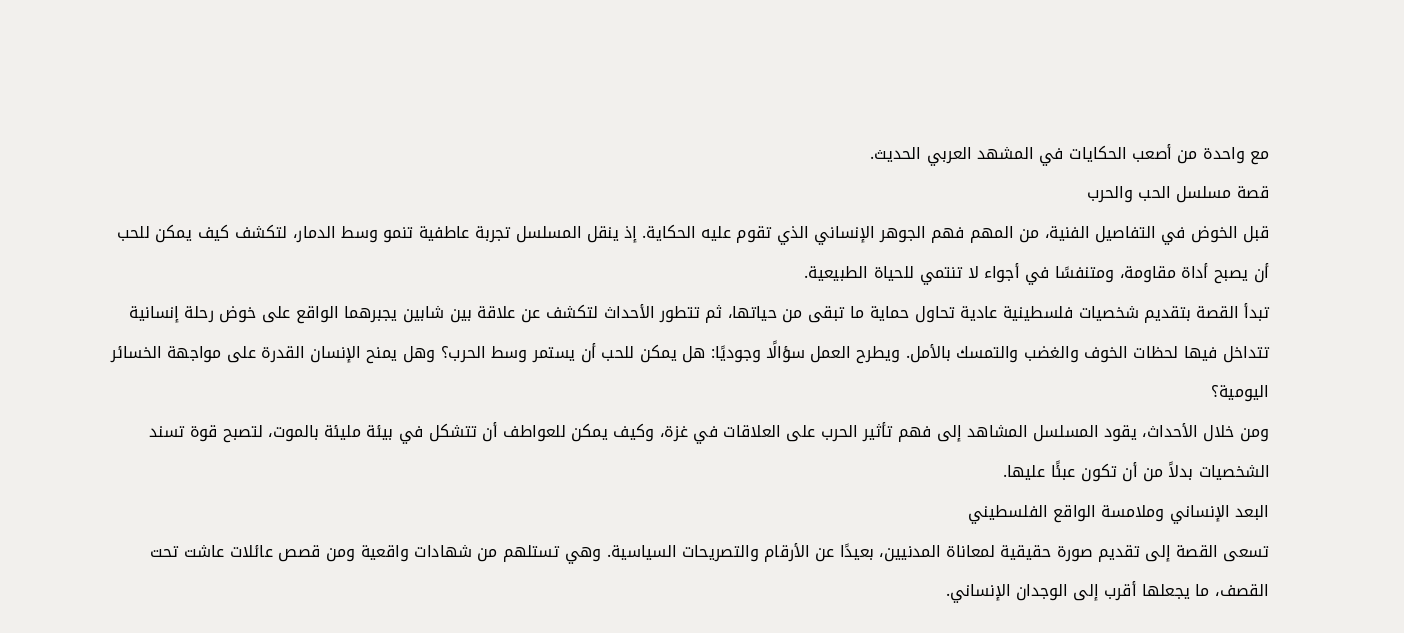مع واحدة من أصعب الحكايات في المشهد العربي الحديث.
قصة مسلسل الحب والحرب
قبل الخوض في التفاصيل الفنية، من المهم فهم الجوهر الإنساني الذي تقوم عليه الحكاية. إذ ينقل المسلسل تجربة عاطفية تنمو وسط الدمار، لتكشف كيف يمكن للحب أن يصبح أداة مقاومة، ومتنفسًا في أجواء لا تنتمي للحياة الطبيعية.
تبدأ القصة بتقديم شخصيات فلسطينية عادية تحاول حماية ما تبقى من حياتها، ثم تتطور الأحداث لتكشف عن علاقة بين شابين يجبرهما الواقع على خوض رحلة إنسانية تتداخل فيها لحظات الخوف والغضب والتمسك بالأمل. ويطرح العمل سؤالًا وجوديًا: هل يمكن للحب أن يستمر وسط الحرب؟ وهل يمنح الإنسان القدرة على مواجهة الخسائر اليومية؟
ومن خلال الأحداث، يقود المسلسل المشاهد إلى فهم تأثير الحرب على العلاقات في غزة، وكيف يمكن للعواطف أن تتشكل في بيئة مليئة بالموت، لتصبح قوة تسند الشخصيات بدلاً من أن تكون عبئًا عليها.
البعد الإنساني وملامسة الواقع الفلسطيني
تسعى القصة إلى تقديم صورة حقيقية لمعاناة المدنيين، بعيدًا عن الأرقام والتصريحات السياسية. وهي تستلهم من شهادات واقعية ومن قصص عائلات عاشت تحت القصف، ما يجعلها أقرب إلى الوجدان الإنساني.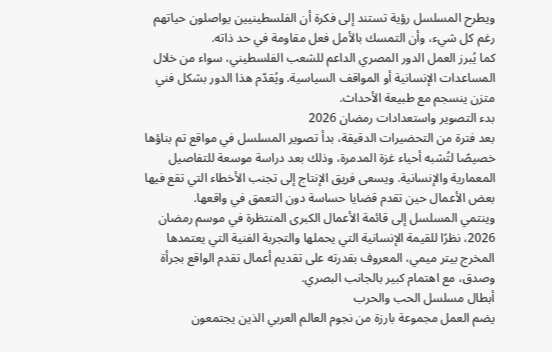ويطرح المسلسل رؤية تستند إلى فكرة أن الفلسطينيين يواصلون حياتهم رغم كل شيء، وأن التمسك بالأمل فعل مقاومة في حد ذاته.
كما يُبرز العمل الدور المصري الداعم للشعب الفلسطيني، سواء من خلال المساعدات الإنسانية أو المواقف السياسية. ويُقدّم هذا الدور بشكل فني متزن ينسجم مع طبيعة الأحداث.
بدء التصوير واستعدادات رمضان 2026
بعد فترة من التحضيرات الدقيقة، بدأ تصوير المسلسل في مواقع تم بناؤها خصيصًا لتُشبه أحياء غزة المدمرة، وذلك بعد دراسة موسعة للتفاصيل المعمارية والإنسانية. ويسعى فريق الإنتاج إلى تجنب الأخطاء التي تقع فيها بعض الأعمال حين تقدم قضايا حساسة دون التعمق في واقعها.
وينتمي المسلسل إلى قائمة الأعمال الكبرى المنتظرة في موسم رمضان 2026، نظرًا للقيمة الإنسانية التي يحملها والتجربة الفنية التي يعتمدها المخرج بيتر ميمي، المعروف بقدرته على تقديم أعمال تقدم الواقع بجرأة وصدق، مع اهتمام كبير بالجانب البصري.
أبطال مسلسل الحب والحرب
يضم العمل مجموعة بارزة من نجوم العالم العربي الذين يجتمعون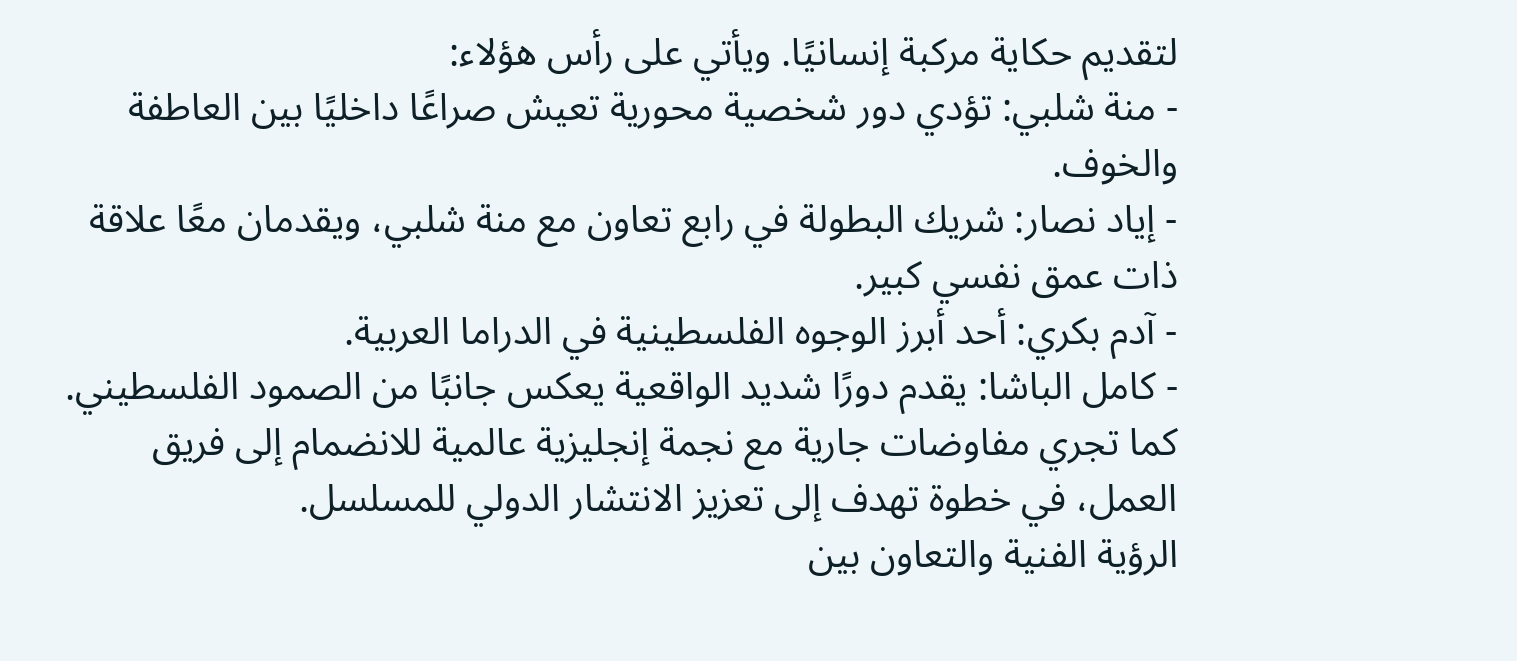لتقديم حكاية مركبة إنسانيًا. ويأتي على رأس هؤلاء:
- منة شلبي: تؤدي دور شخصية محورية تعيش صراعًا داخليًا بين العاطفة والخوف.
- إياد نصار: شريك البطولة في رابع تعاون مع منة شلبي، ويقدمان معًا علاقة ذات عمق نفسي كبير.
- آدم بكري: أحد أبرز الوجوه الفلسطينية في الدراما العربية.
- كامل الباشا: يقدم دورًا شديد الواقعية يعكس جانبًا من الصمود الفلسطيني.
كما تجري مفاوضات جارية مع نجمة إنجليزية عالمية للانضمام إلى فريق العمل، في خطوة تهدف إلى تعزيز الانتشار الدولي للمسلسل.
الرؤية الفنية والتعاون بين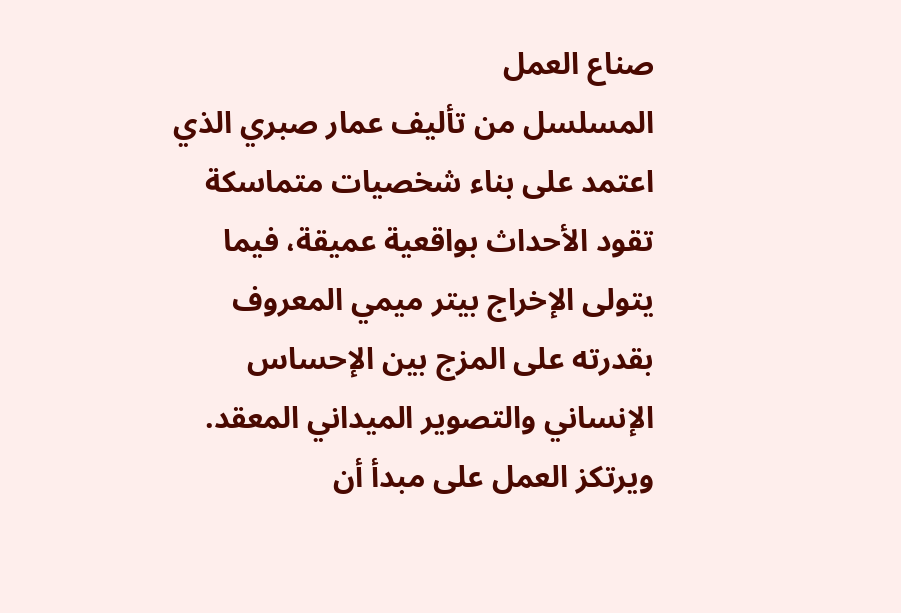صناع العمل
المسلسل من تأليف عمار صبري الذي اعتمد على بناء شخصيات متماسكة تقود الأحداث بواقعية عميقة، فيما يتولى الإخراج بيتر ميمي المعروف بقدرته على المزج بين الإحساس الإنساني والتصوير الميداني المعقد.
ويرتكز العمل على مبدأ أن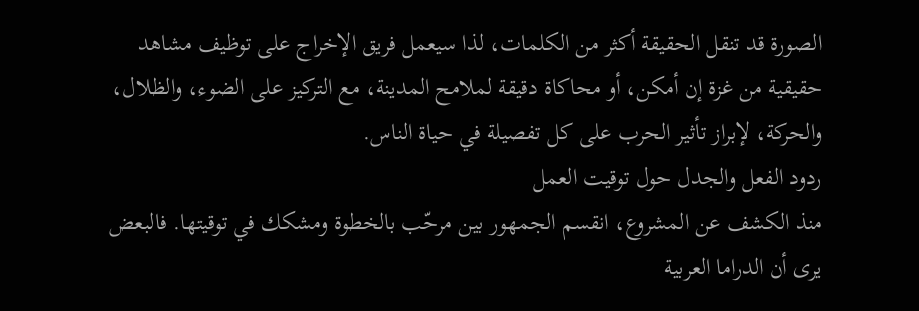الصورة قد تنقل الحقيقة أكثر من الكلمات، لذا سيعمل فريق الإخراج على توظيف مشاهد حقيقية من غزة إن أمكن، أو محاكاة دقيقة لملامح المدينة، مع التركيز على الضوء، والظلال، والحركة، لإبراز تأثير الحرب على كل تفصيلة في حياة الناس.
ردود الفعل والجدل حول توقيت العمل
منذ الكشف عن المشروع، انقسم الجمهور بين مرحّب بالخطوة ومشكك في توقيتها. فالبعض يرى أن الدراما العربية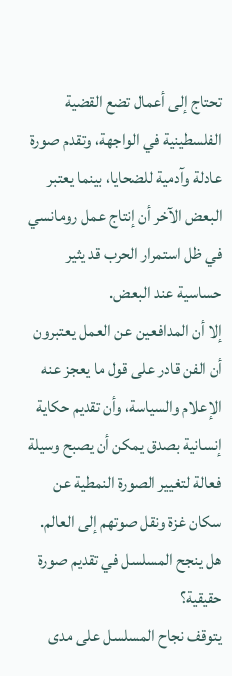تحتاج إلى أعمال تضع القضية الفلسطينية في الواجهة، وتقدم صورة عادلة وآدمية للضحايا، بينما يعتبر البعض الآخر أن إنتاج عمل رومانسي في ظل استمرار الحرب قد يثير حساسية عند البعض.
إلا أن المدافعين عن العمل يعتبرون أن الفن قادر على قول ما يعجز عنه الإعلام والسياسة، وأن تقديم حكاية إنسانية بصدق يمكن أن يصبح وسيلة فعالة لتغيير الصورة النمطية عن سكان غزة ونقل صوتهم إلى العالم.
هل ينجح المسلسل في تقديم صورة حقيقية؟
يتوقف نجاح المسلسل على مدى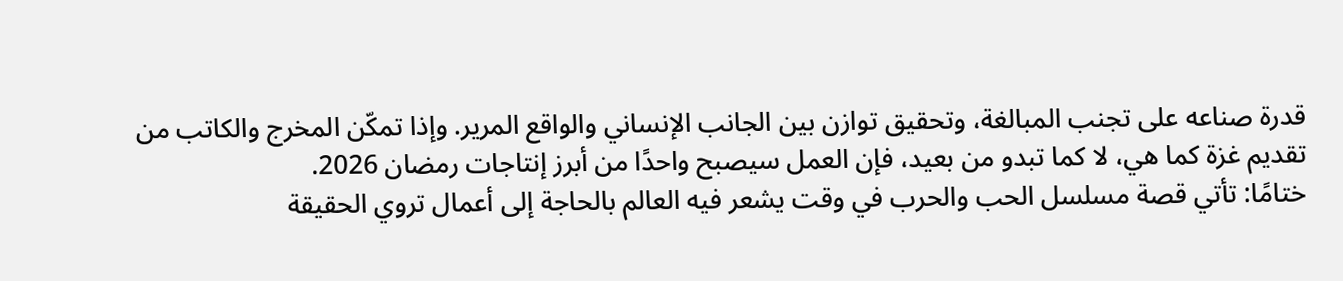قدرة صناعه على تجنب المبالغة، وتحقيق توازن بين الجانب الإنساني والواقع المرير. وإذا تمكّن المخرج والكاتب من تقديم غزة كما هي، لا كما تبدو من بعيد، فإن العمل سيصبح واحدًا من أبرز إنتاجات رمضان 2026.
ختامًا: تأتي قصة مسلسل الحب والحرب في وقت يشعر فيه العالم بالحاجة إلى أعمال تروي الحقيقة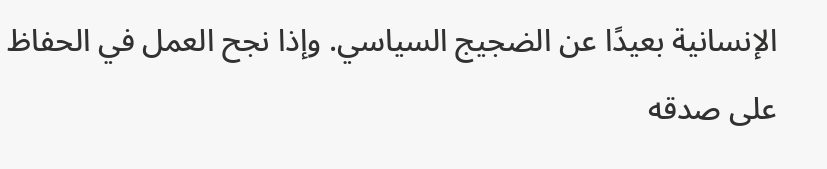الإنسانية بعيدًا عن الضجيج السياسي. وإذا نجح العمل في الحفاظ على صدقه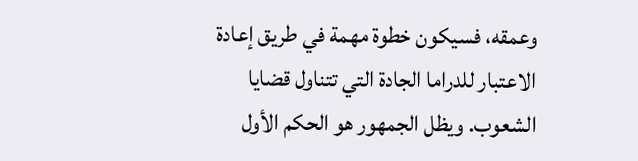وعمقه، فسيكون خطوة مهمة في طريق إعادة الاعتبار للدراما الجادة التي تتناول قضايا الشعوب. ويظل الجمهور هو الحكم الأول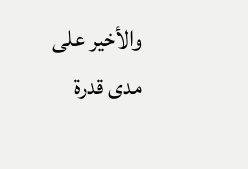والأخير على مدى قدرة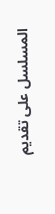المسلسل على تقديم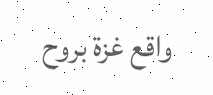واقع غزة بروح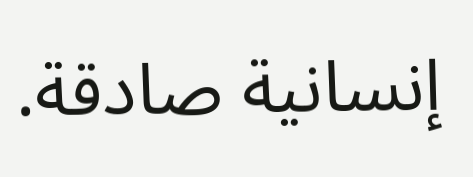إنسانية صادقة.